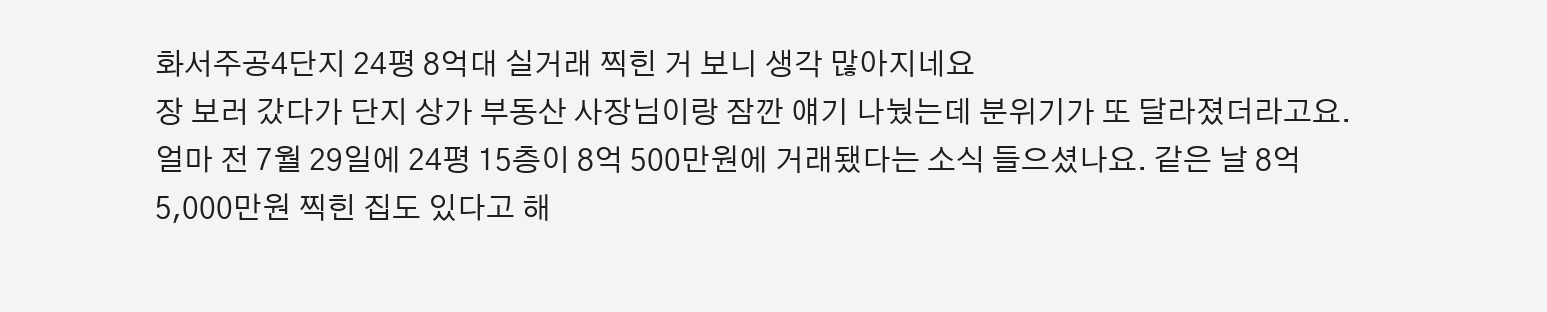화서주공4단지 24평 8억대 실거래 찍힌 거 보니 생각 많아지네요
장 보러 갔다가 단지 상가 부동산 사장님이랑 잠깐 얘기 나눴는데 분위기가 또 달라졌더라고요. 얼마 전 7월 29일에 24평 15층이 8억 500만원에 거래됐다는 소식 들으셨나요. 같은 날 8억 5,000만원 찍힌 집도 있다고 해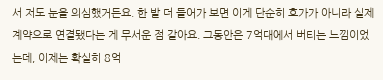서 저도 눈을 의심했거든요. 한 발 더 들어가 보면 이게 단순히 호가가 아니라 실제 계약으로 연결됐다는 게 무서운 점 같아요. 그동안은 7억대에서 버티는 느낌이었는데, 이제는 확실히 8억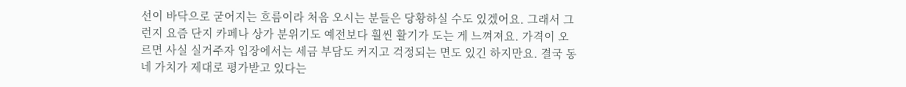선이 바닥으로 굳어지는 흐름이라 처음 오시는 분들은 당황하실 수도 있겠어요. 그래서 그런지 요즘 단지 카페나 상가 분위기도 예전보다 훨씬 활기가 도는 게 느껴져요. 가격이 오르면 사실 실거주자 입장에서는 세금 부담도 커지고 걱정되는 면도 있긴 하지만요. 결국 동네 가치가 제대로 평가받고 있다는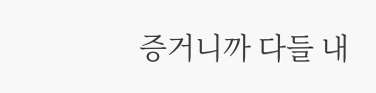증거니까 다들 내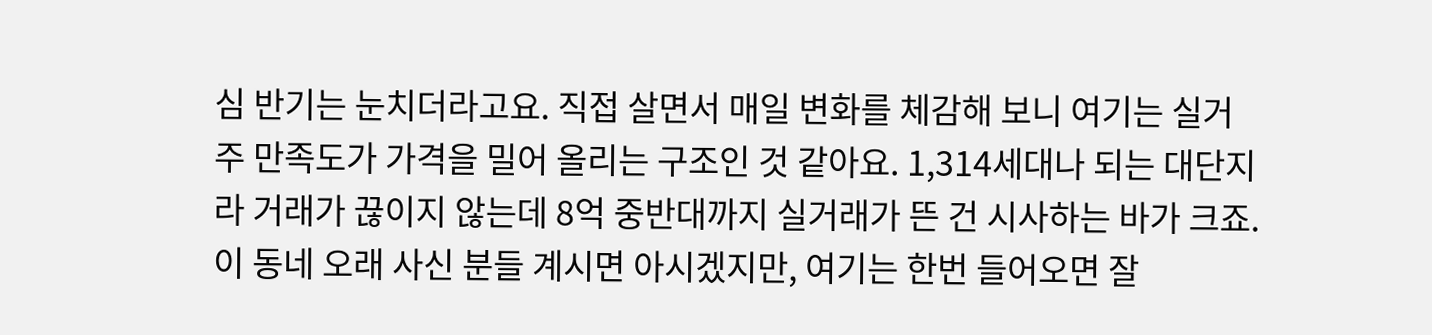심 반기는 눈치더라고요. 직접 살면서 매일 변화를 체감해 보니 여기는 실거주 만족도가 가격을 밀어 올리는 구조인 것 같아요. 1,314세대나 되는 대단지라 거래가 끊이지 않는데 8억 중반대까지 실거래가 뜬 건 시사하는 바가 크죠. 이 동네 오래 사신 분들 계시면 아시겠지만, 여기는 한번 들어오면 잘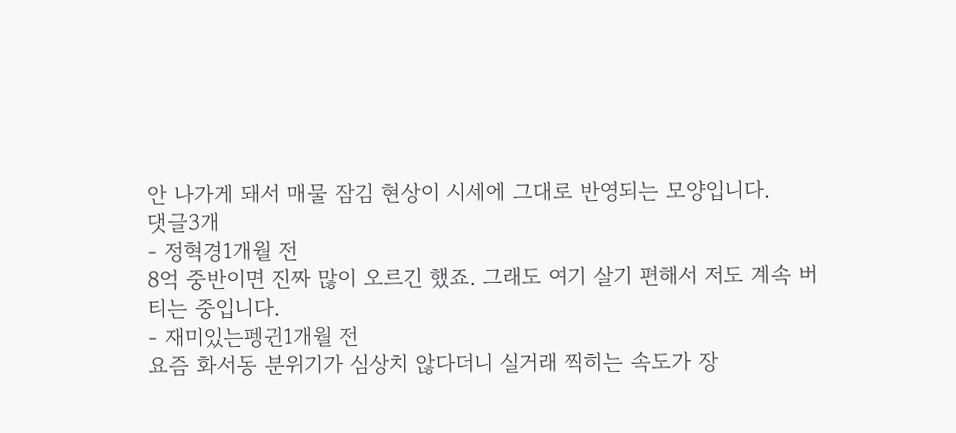안 나가게 돼서 매물 잠김 현상이 시세에 그대로 반영되는 모양입니다.
댓글3개
- 정혁경1개월 전
8억 중반이면 진짜 많이 오르긴 했죠. 그래도 여기 살기 편해서 저도 계속 버티는 중입니다.
- 재미있는펭귄1개월 전
요즘 화서동 분위기가 심상치 않다더니 실거래 찍히는 속도가 장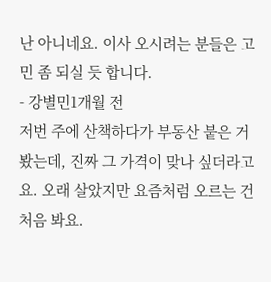난 아니네요. 이사 오시려는 분들은 고민 좀 되실 듯 합니다.
- 강별민1개월 전
저번 주에 산책하다가 부동산 붙은 거 봤는데, 진짜 그 가격이 맞나 싶더라고요. 오래 살았지만 요즘처럼 오르는 건 처음 봐요.